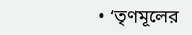• ‘তৃণমূলের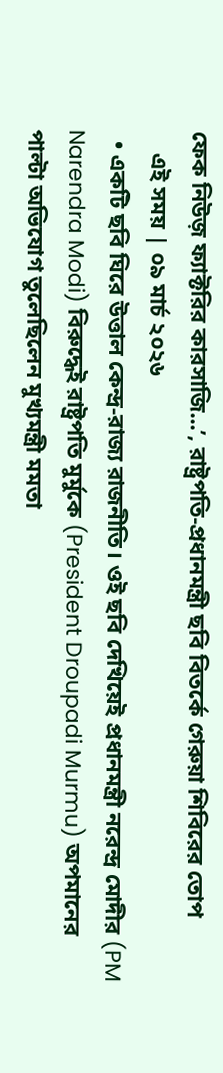ফেক নিউজ় ফ্যাক্টরির কারসাজি...’, রাষ্ট্রপতি-প্রধানমন্ত্রী ছবি বিতর্কে গেরুয়া শিবিরের তোপ
    এই সময় | ০৯ মার্চ ২০২৬
  • একটি ছবি ঘিরে উত্তাল কেন্দ্র-রাজ্য রাজনীতি। ওই ছবি দেখিয়েই প্রধানমন্ত্রী নরেন্দ্র মোদীর (PM Narendra Modi) বিরুদ্ধেই রাষ্ট্রপতি মুর্মুকে (President Droupadi Murmu) অপমানের পাল্টা অভিযোগ তুলেছিলেন মুখ্যমন্ত্রী মমতা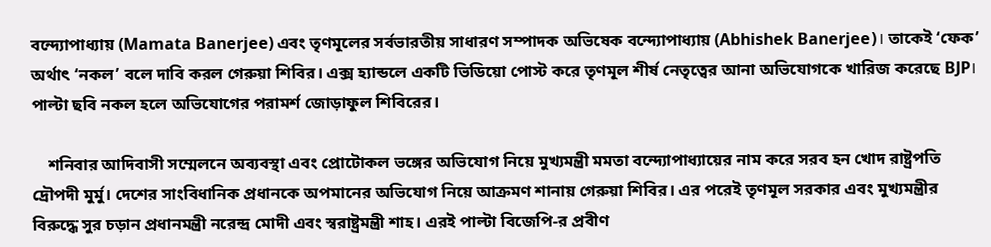বন্দ্যোপাধ্যায় (Mamata Banerjee) এবং তৃণমূলের সর্বভারতীয় সাধারণ সম্পাদক অভিষেক বন্দ্যোপাধ্যায় (Abhishek Banerjee)। তাকেই ‘ফেক’ অর্থাৎ ‘নকল’ বলে দাবি করল গেরুয়া শিবির। এক্স হ্যান্ডলে একটি ভিডিয়ো পোস্ট করে তৃণমূল শীর্ষ নেতৃত্বের আনা অভিযোগকে খারিজ করেছে BJP। পাল্টা ছবি নকল হলে অভিযোগের পরামর্শ জোড়াফুল শিবিরের।

    শনিবার আদিবাসী সম্মেলনে অব্যবস্থা এবং প্রোটোকল ভঙ্গের অভিযোগ নিয়ে মুখ্যমন্ত্রী মমতা বন্দ্যোপাধ্যায়ের নাম করে সরব হন খোদ রাষ্ট্রপতি দ্রৌপদী মুর্মু। দেশের সাংবিধানিক প্রধানকে অপমানের অভিযোগ নিয়ে আক্রমণ শানায় গেরুয়া শিবির। এর পরেই তৃণমূল সরকার এবং মুখ্যমন্ত্রীর বিরুদ্ধে সুর চড়ান প্রধানমন্ত্রী নরেন্দ্র মোদী এবং স্বরাষ্ট্রমন্ত্রী শাহ। এরই পাল্টা বিজেপি-র প্রবীণ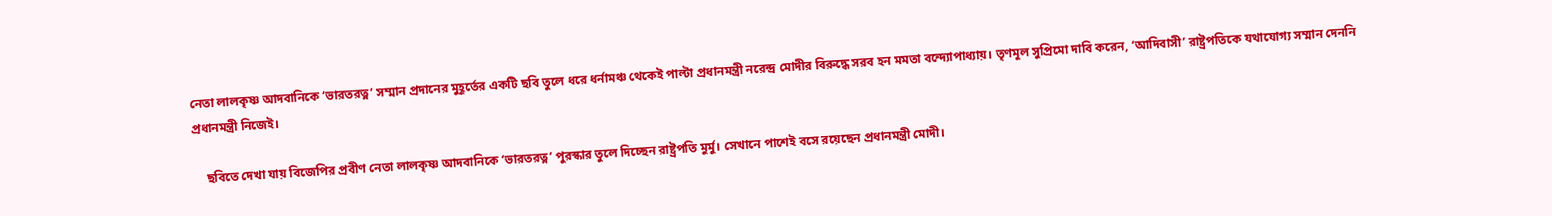নেতা লালকৃষ্ণ আদবানিকে ‘ভারতরত্ন’ সম্মান প্রদানের মুহূর্তের একটি ছবি তুলে ধরে ধর্নামঞ্চ থেকেই পাল্টা প্রধানমন্ত্রী নরেন্দ্র মোদীর বিরুদ্ধে সরব হন মমতা বন্দ্যোপাধ্যায়। তৃণমূল সুপ্রিমো দাবি করেন, ‘আদিবাসী’ রাষ্ট্রপতিকে যথাযোগ্য সম্মান দেননি প্রধানমন্ত্রী নিজেই।

    ছবিতে দেখা যায় বিজেপির প্রবীণ নেতা লালকৃষ্ণ আদবানিকে ‘ভারতরত্ন’ পুরস্কার তুলে দিচ্ছেন রাষ্ট্রপতি মুর্মু। সেখানে পাশেই বসে রয়েছেন প্রধানমন্ত্রী মোদী।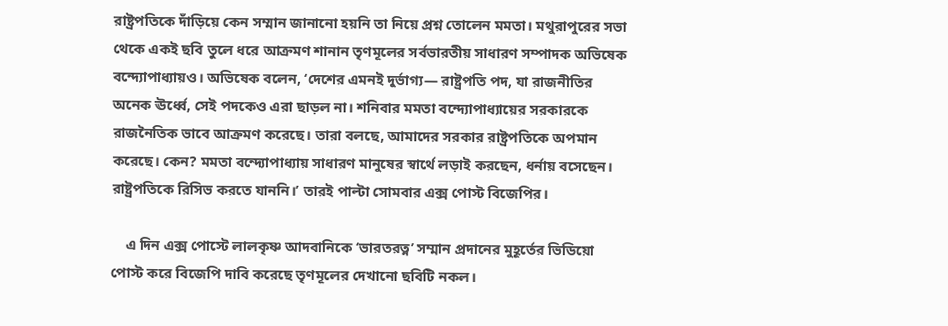রাষ্ট্রপতিকে দাঁড়িয়ে কেন সম্মান জানানো হয়নি তা নিয়ে প্রশ্ন তোলেন মমতা। মথুরাপুরের সভা থেকে একই ছবি তুলে ধরে আক্রমণ শানান তৃণমূলের সর্বভারতীয় সাধারণ সম্পাদক অভিষেক বন্দ্যোপাধ্যায়ও। অভিষেক বলেন, ‘দেশের এমনই দুর্ভাগ্য— রাষ্ট্রপতি পদ, যা রাজনীতির অনেক ঊর্ধ্বে, সেই পদকেও এরা ছাড়ল না। শনিবার মমতা বন্দ্যোপাধ্যায়ের সরকারকে রাজনৈতিক ভাবে আক্রমণ করেছে। তারা বলছে, আমাদের সরকার রাষ্ট্রপতিকে অপমান করেছে। কেন? মমতা বন্দ্যোপাধ্যায় সাধারণ মানুষের স্বার্থে লড়াই করছেন, ধর্নায় বসেছেন। রাষ্ট্রপতিকে রিসিভ করতে যাননি।’ তারই পাল্টা সোমবার এক্স পোস্ট বিজেপির।

    এ দিন এক্স পোস্টে লালকৃষ্ণ আদবানিকে ‘ভারতরত্ন’ সম্মান প্রদানের মুহূর্তের ভিডিয়ো পোস্ট করে বিজেপি দাবি করেছে তৃণমূলের দেখানো ছবিটি নকল।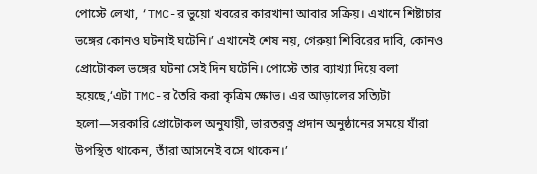পোস্টে লেখা, ‘TMC-র ভুয়ো খবরের কারখানা আবার সক্রিয়। এখানে শিষ্টাচার ভঙ্গের কোনও ঘটনাই ঘটেনি।’ এখানেই শেষ নয়, গেরুয়া শিবিরের দাবি, কোনও প্রোটোকল ভঙ্গের ঘটনা সেই দিন ঘটেনি। পোস্টে তার ব্যাখ্যা দিয়ে বলা হয়েছে,‘এটা TMC-র তৈরি করা কৃত্রিম ক্ষোভ। এর আড়ালের সত্যিটা হলো—সরকারি প্রোটোকল অনুযায়ী, ভারতরত্ন প্রদান অনুষ্ঠানের সময়ে যাঁরা উপস্থিত থাকেন, তাঁরা আসনেই বসে থাকেন।’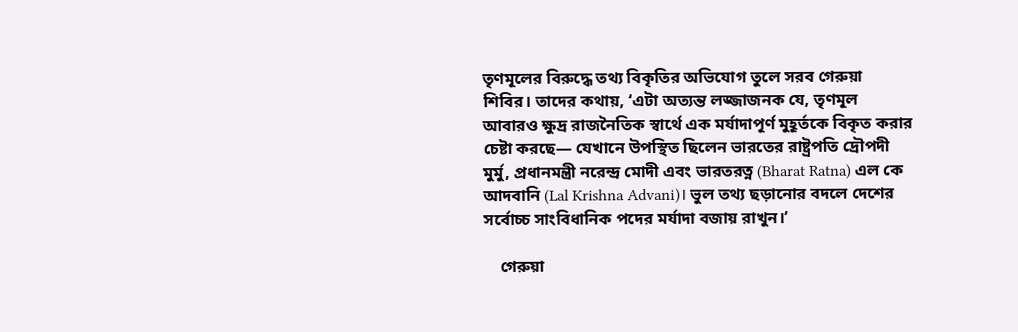তৃণমূলের বিরুদ্ধে তথ্য বিকৃতির অভিযোগ তুলে সরব গেরুয়া শিবির। তাদের কথায়, ‘এটা অত্যন্ত লজ্জাজনক যে, তৃণমূল আবারও ক্ষুদ্র রাজনৈতিক স্বার্থে এক মর্যাদাপূর্ণ মুহূর্তকে বিকৃত করার চেষ্টা করছে— যেখানে উপস্থিত ছিলেন ভারতের রাষ্ট্রপতি দ্রৌপদী মুর্মু, প্রধানমন্ত্রী নরেন্দ্র মোদী এবং ভারতরত্ন (Bharat Ratna) এল কে আদবানি (Lal Krishna Advani)। ভুল তথ্য ছড়ানোর বদলে দেশের সর্বোচ্চ সাংবিধানিক পদের মর্যাদা বজায় রাখুন।’

    গেরুয়া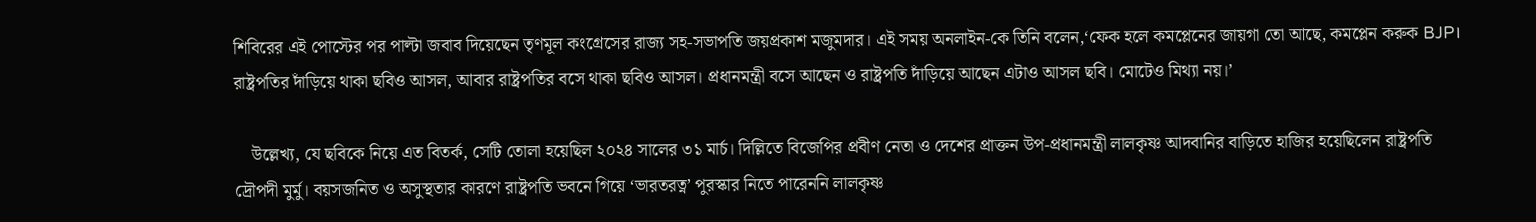শিবিরের এই পোস্টের পর পাল্টা জবাব দিয়েছেন তৃণমূল কংগ্রেসের রাজ্য সহ-সভাপতি জয়প্রকাশ মজুমদার। এই সময় অনলাইন-কে তিনি বলেন,‘ফেক হলে কমপ্লেনের জায়গা তো আছে, কমপ্লেন করুক BJP। রাষ্ট্রপতির দাঁড়িয়ে থাকা ছবিও আসল, আবার রাষ্ট্রপতির বসে থাকা ছবিও আসল। প্রধানমন্ত্রী বসে আছেন ও রাষ্ট্রপতি দাঁড়িয়ে আছেন এটাও আসল ছবি। মোটেও মিথ্যা নয়।’

    উল্লেখ্য, যে ছবিকে নিয়ে এত বিতর্ক, সেটি তোলা হয়েছিল ২০২৪ সালের ৩১ মার্চ। দিল্লিতে বিজেপির প্রবীণ নেতা ও দেশের প্রাক্তন উপ-প্রধানমন্ত্রী লালকৃষ্ণ আদবানির বাড়িতে হাজির হয়েছিলেন রাষ্ট্রপতি দ্রৌপদী মুর্মু। বয়সজনিত ও অসুস্থতার কারণে রাষ্ট্রপতি ভবনে গিয়ে ‘ভারতরত্ন’ পুরস্কার নিতে পারেননি লালকৃষ্ণ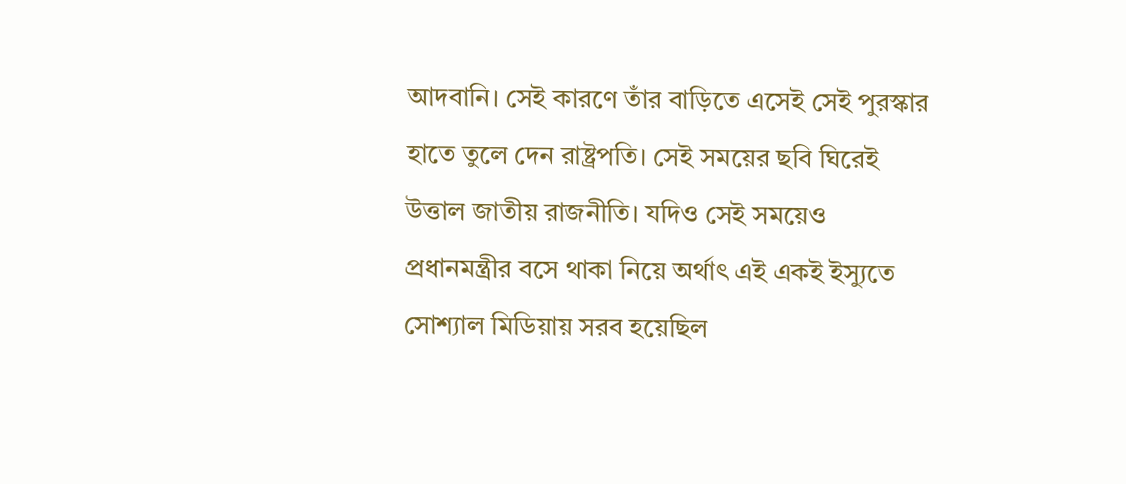আদবানি। সেই কারণে তাঁর বাড়িতে এসেই সেই পুরস্কার হাতে তুলে দেন রাষ্ট্রপতি। সেই সময়ের ছবি ঘিরেই উত্তাল জাতীয় রাজনীতি। যদিও সেই সময়েও প্রধানমন্ত্রীর বসে থাকা নিয়ে অর্থাৎ এই একই ইস্যুতে সোশ্যাল মিডিয়ায় সরব হয়েছিল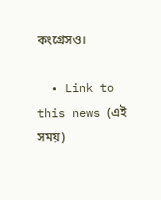কংগ্রেসও।

  • Link to this news (এই সময়)